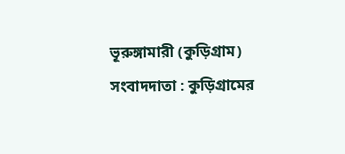ভূরুঙ্গামারী (কুড়িগ্রাম) সংবাদদাতা : কুড়িগ্রামের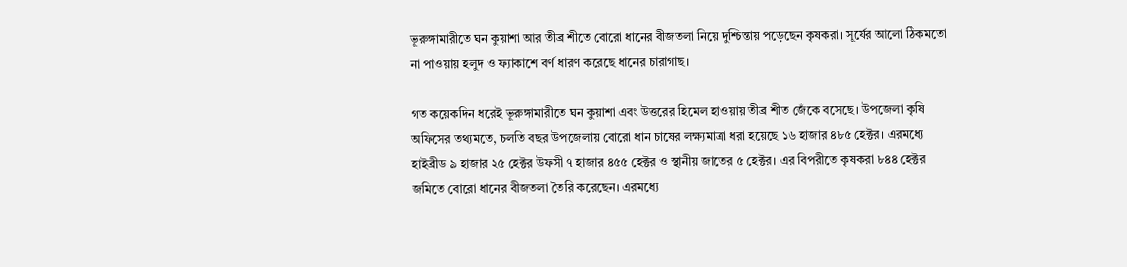ভূরুঙ্গামারীতে ঘন কুয়াশা আর তীব্র শীতে বোরো ধানের বীজতলা নিয়ে দুশ্চিন্তায় পড়েছেন কৃষকরা। সূর্যের আলো ঠিকমতো না পাওয়ায় হলুদ ও ফ্যাকাশে বর্ণ ধারণ করেছে ধানের চারাগাছ।

গত কয়েকদিন ধরেই ভূরুঙ্গামারীতে ঘন কুয়াশা এবং উত্তরের হিমেল হাওয়ায় তীব্র শীত জেঁকে বসেছে। উপজেলা কৃষি অফিসের তথ্যমতে, চলতি বছর উপজেলায় বোরো ধান চাষের লক্ষ্যমাত্রা ধরা হয়েছে ১৬ হাজার ৪৮৫ হেক্টর। এরমধ্যে হাইব্রীড ৯ হাজার ২৫ হেক্টর উফসী ৭ হাজার ৪৫৫ হেক্টর ও স্থানীয় জাতের ৫ হেক্টর। এর বিপরীতে কৃষকরা ৮৪৪ হেক্টর জমিতে বোরো ধানের বীজতলা তৈরি করেছেন। এরমধ্যে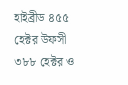হাইব্রীড ৪৫৫ হেক্টর উফসী ৩৮৮ হেক্টর ও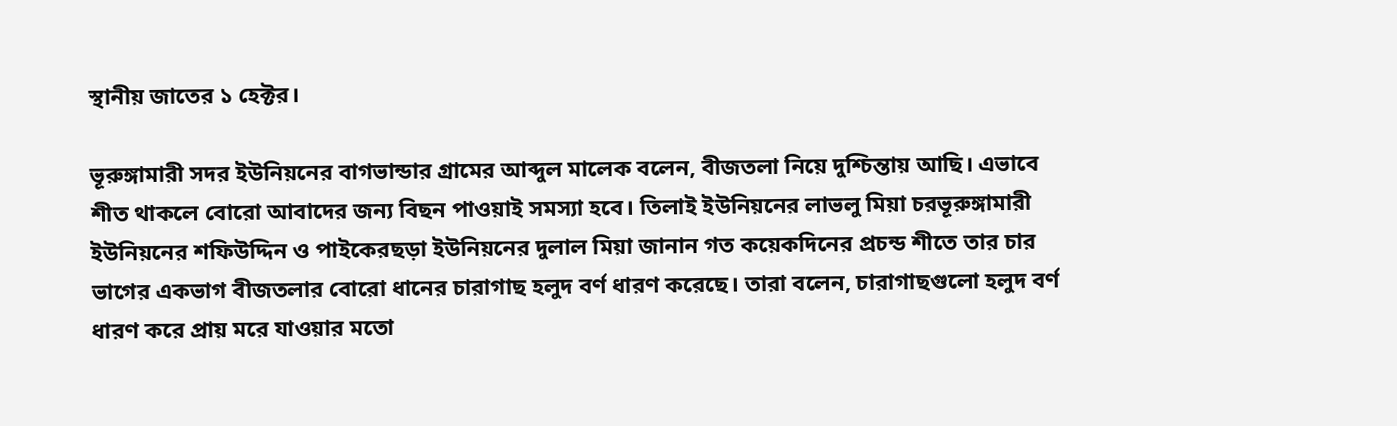স্থানীয় জাতের ১ হেক্টর।

ভূরুঙ্গামারী সদর ইউনিয়নের বাগভান্ডার গ্রামের আব্দুল মালেক বলেন, বীজতলা নিয়ে দুশ্চিন্তায় আছি। এভাবে শীত থাকলে বোরো আবাদের জন্য বিছন পাওয়াই সমস্যা হবে। তিলাই ইউনিয়নের লাভলু মিয়া চরভূরুঙ্গামারী ইউনিয়নের শফিউদ্দিন ও পাইকেরছড়া ইউনিয়নের দুলাল মিয়া জানান গত কয়েকদিনের প্রচন্ড শীতে তার চার ভাগের একভাগ বীজতলার বোরো ধানের চারাগাছ হলুদ বর্ণ ধারণ করেছে। তারা বলেন, চারাগাছগুলো হলুদ বর্ণ ধারণ করে প্রায় মরে যাওয়ার মতো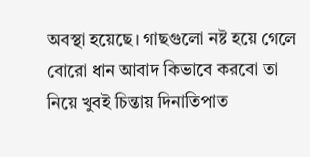অবস্থা হয়েছে। গাছগুলো নষ্ট হয়ে গেলে বোরো ধান আবাদ কিভাবে করবো তা নিয়ে খুবই চিন্তায় দিনাতিপাত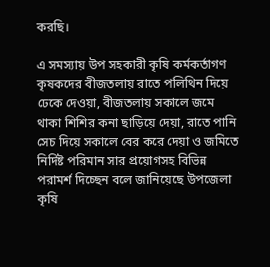করছি।

এ সমস্যায় উপ সহকারী কৃষি কর্মকর্তাগণ কৃষকদের বীজতলায় রাতে পলিথিন দিয়ে ঢেকে দেওয়া, বীজতলায় সকালে জমে থাকা শিশির কনা ছাড়িয়ে দেয়া, রাতে পানি সেচ দিয়ে সকালে বের করে দেয়া ও জমিতে নির্দিষ্ট পরিমান সার প্রয়োগসহ বিভিন্ন পরামর্শ দিচ্ছেন বলে জানিয়েছে উপজেলা কৃষি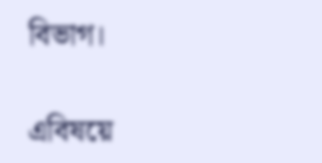বিভাগ।

এবিষয়ে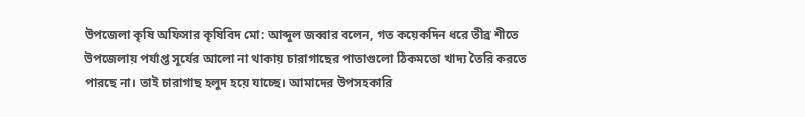উপজেলা কৃষি অফিসার কৃষিবিদ মো: আব্দুল জব্বার বলেন, গত কয়েকদিন ধরে তীব্র শীতে উপজেলায় পর্যাপ্ত সূর্যের আলো না থাকায় চারাগাছের পাতাগুলো ঠিকমতো খাদ্য তৈরি করতে পারছে না। তাই চারাগাছ হলুদ হয়ে যাচ্ছে। আমাদের উপসহকারি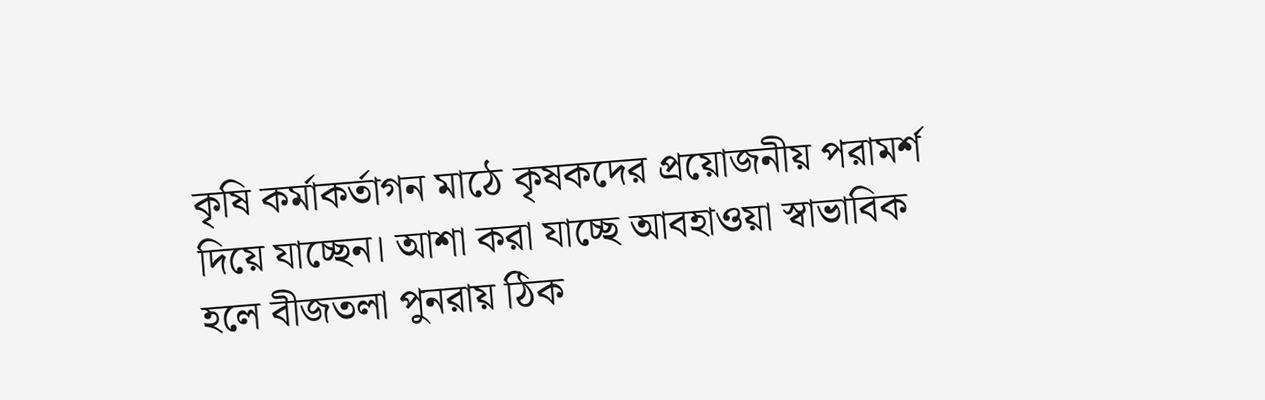কৃষি কর্মাকর্তাগন মাঠে কৃষকদের প্রয়োজনীয় পরামর্শ দিয়ে যাচ্ছেন। আশা করা যাচ্ছে আবহাওয়া স্বাভাবিক হলে বীজতলা পুনরায় ঠিক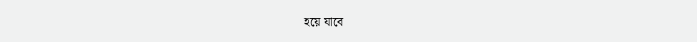হয়ে যাবে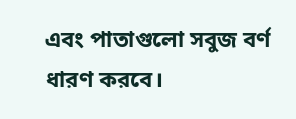এবং পাতাগুলো সবুজ বর্ণ ধারণ করবে।